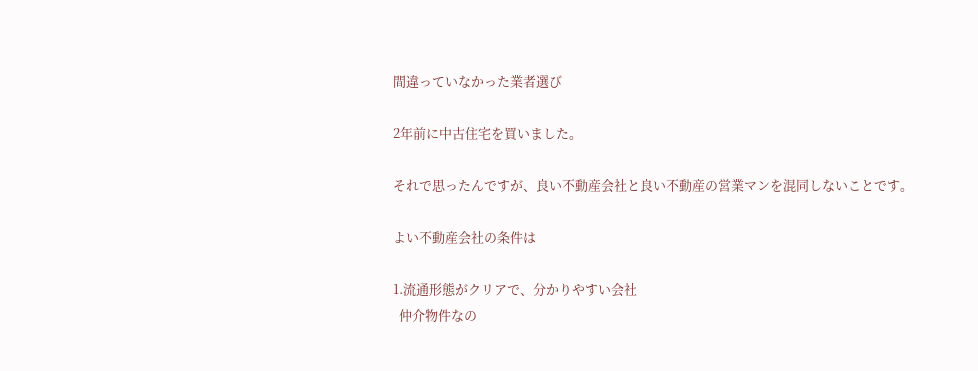間違っていなかった業者選び

2年前に中古住宅を買いました。

それで思ったんですが、良い不動産会社と良い不動産の営業マンを混同しないことです。

よい不動産会社の条件は

1.流通形態がクリアで、分かりやすい会社
  仲介物件なの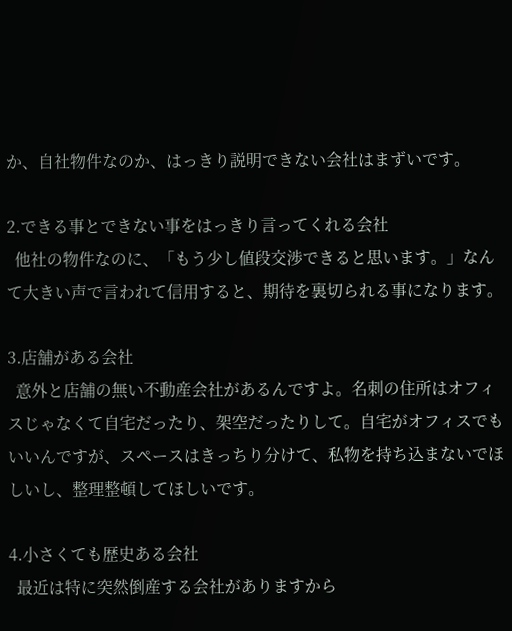か、自社物件なのか、はっきり説明できない会社はまずいです。

2.できる事とできない事をはっきり言ってくれる会社
  他社の物件なのに、「もう少し値段交渉できると思います。」なんて大きい声で言われて信用すると、期待を裏切られる事になります。

3.店舗がある会社
  意外と店舗の無い不動産会社があるんですよ。名刺の住所はオフィスじゃなくて自宅だったり、架空だったりして。自宅がオフィスでもいいんですが、スペースはきっちり分けて、私物を持ち込まないでほしいし、整理整頓してほしいです。

4.小さくても歴史ある会社
  最近は特に突然倒産する会社がありますから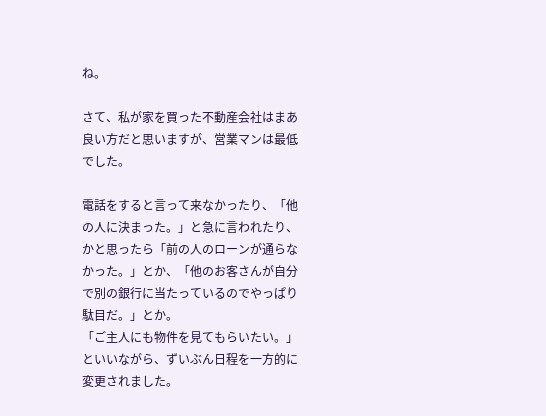ね。

さて、私が家を買った不動産会社はまあ良い方だと思いますが、営業マンは最低でした。

電話をすると言って来なかったり、「他の人に決まった。」と急に言われたり、かと思ったら「前の人のローンが通らなかった。」とか、「他のお客さんが自分で別の銀行に当たっているのでやっぱり駄目だ。」とか。
「ご主人にも物件を見てもらいたい。」といいながら、ずいぶん日程を一方的に変更されました。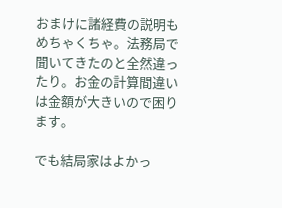おまけに諸経費の説明もめちゃくちゃ。法務局で聞いてきたのと全然違ったり。お金の計算間違いは金額が大きいので困ります。

でも結局家はよかっ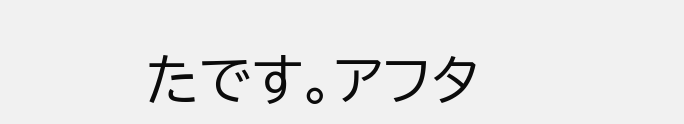たです。アフタ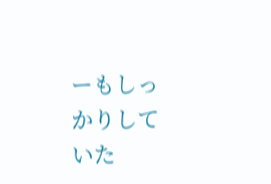ーもしっかりしていた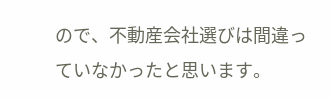ので、不動産会社選びは間違っていなかったと思います。